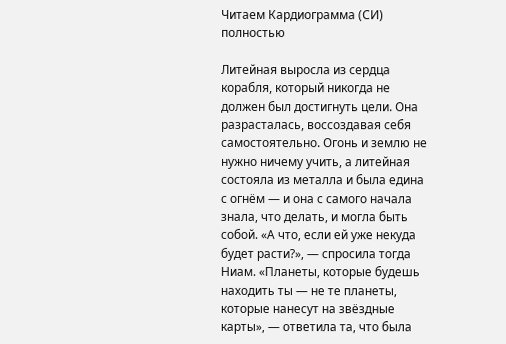Читаем Кардиограмма (СИ) полностью

Литейная выросла из сердца корабля, который никогда не должен был достигнуть цели. Она разрасталась, воссоздавая себя самостоятельно. Огонь и землю не нужно ничему учить, а литейная состояла из металла и была едина с огнём — и она с самого начала знала, что делать, и могла быть собой. «А что, если ей уже некуда будет расти?», — спросила тогда Ниам. «Планеты, которые будешь находить ты — не те планеты, которые нанесут на звёздные карты», — ответила та, что была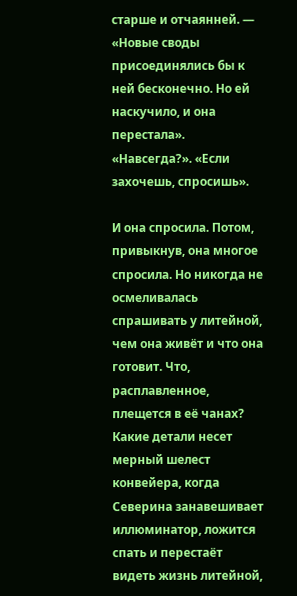старше и отчаянней. — «Новые своды присоединялись бы к ней бесконечно. Но ей наскучило, и она перестала». «Навсегда?». «Если захочешь, спросишь».

И она спросила. Потом, привыкнув, она многое спросила. Но никогда не осмеливалась спрашивать у литейной, чем она живёт и что она готовит. Что, расплавленное, плещется в её чанах? Какие детали несет мерный шелест конвейера, когда Северина занавешивает иллюминатор, ложится спать и перестаёт видеть жизнь литейной,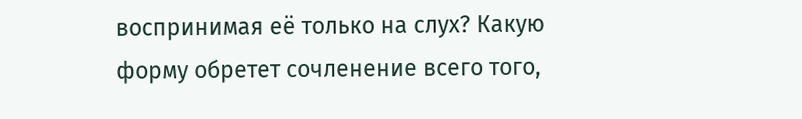воспринимая её только на слух? Какую форму обретет сочленение всего того,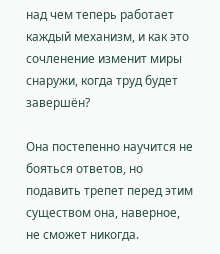над чем теперь работает каждый механизм, и как это сочленение изменит миры снаружи, когда труд будет завершён?

Она постепенно научится не бояться ответов, но подавить трепет перед этим существом она, наверное, не сможет никогда.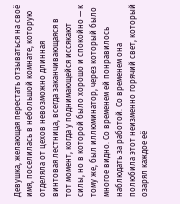Девушка, желающая перестать отзываться на своё имя, поселилась в небольшой комнате, которую отделяла от цехов невозможно длинная винтовая лестница, всегда заканчивающаяся в тот момент, когда у поднимающейся иссякают силы, но в которой было хорошо и спокойно — к тому же, был иллюминатор, через который было многое видно. Со временем ей понравилось наблюдать за работой. Со временем она полюбила этот неизменно горячий свет, который озарял каждое её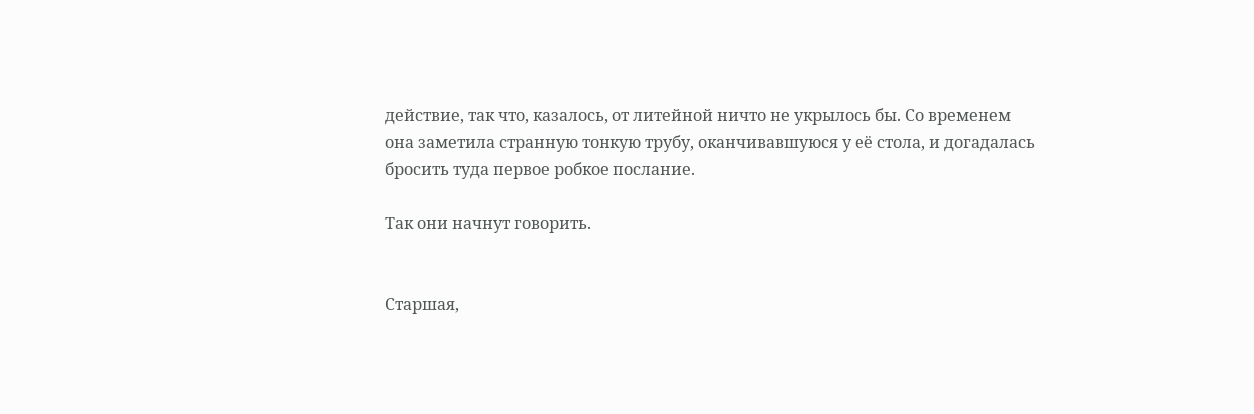действие, так что, казалось, от литейной ничто не укрылось бы. Со временем она заметила странную тонкую трубу, оканчивавшуюся у её стола, и догадалась бросить туда первое робкое послание.

Так они начнут говорить.


Старшая,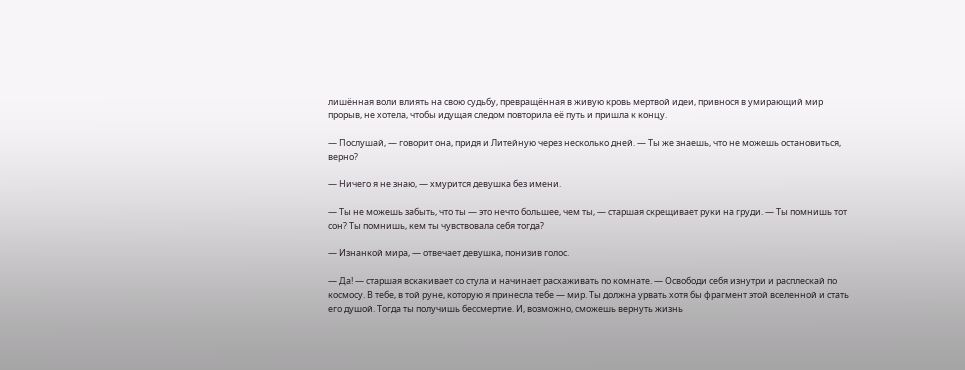лишённая воли влиять на свою судьбу, превращённая в живую кровь мертвой идеи, привнося в умирающий мир прорыв, не хотела, чтобы идущая следом повторила её путь и пришла к концу.

— Послушай, — говорит она, придя и Литейную через несколько дней. — Ты же знаешь, что не можешь остановиться, верно?

— Ничего я не знаю, — хмурится девушка без имени.

— Ты не можешь забыть, что ты — это нечто большее, чем ты, — старшая скрещивает руки на груди. — Ты помнишь тот сон? Ты помнишь, кем ты чувствовала себя тогда?

— Изнанкой мира, — отвечает девушка, понизив голос.

— Да! — старшая вскакивает со стула и начинает расхаживать по комнате. — Освободи себя изнутри и расплескай по космосу. В тебе, в той руне, которую я принесла тебе — мир. Ты должна урвать хотя бы фрагмент этой вселенной и стать его душой. Тогда ты получишь бессмертие. И, возможно, сможешь вернуть жизнь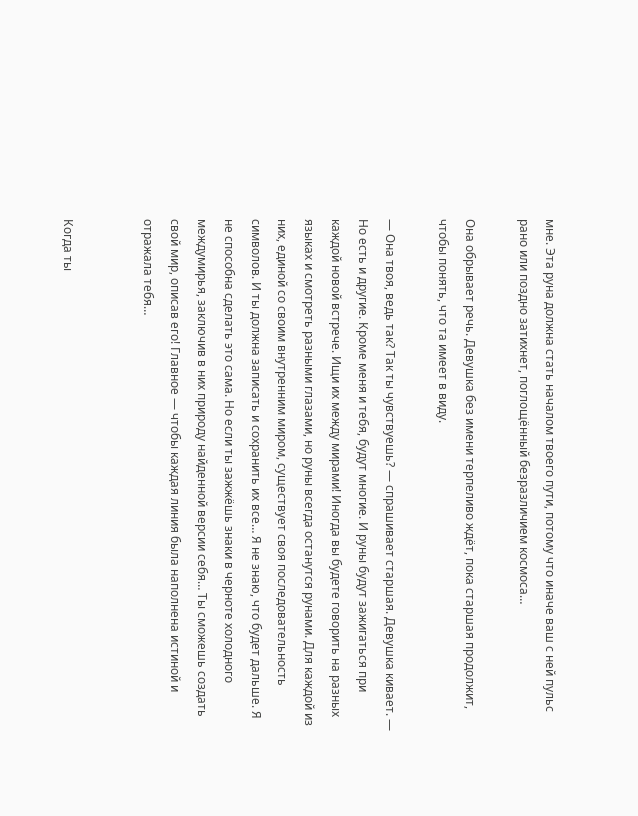мне. Эта руна должна стать началом твоего пути, потому что иначе ваш с ней пульс рано или поздно затихнет, поглощённый безразличием космоса…

Она обрывает речь. Девушка без имени терпеливо ждёт, пока старшая продолжит, чтобы понять, что та имеет в виду.

— Она твоя, ведь так? Так ты чувствуешь? — спрашивает старшая. Девушка кивает. — Но есть и другие. Кроме меня и тебя, будут многие. И руны будут зажигаться при каждой новой встрече. Ищи их между мирами! Иногда вы будете говорить на разных языках и смотреть разными глазами, но руны всегда останутся рунами. Для каждой из них, единой со своим внутренним миром, существует своя последовательность символов. И ты должна записать и сохранить их все… Я не знаю, что будет дальше. Я не способна сделать это сама. Но если ты зажжёшь знаки в черноте холодного междумирья, заключив в них природу найденной версии себя… Ты сможешь создать свой мир, описав его! Главное — чтобы каждая линия была наполнена истиной и отражала тебя…


Когда ты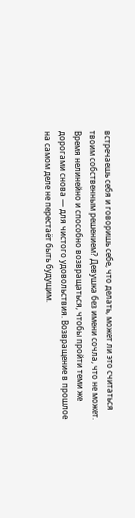встречаешь себя и говоришь себе, что делать, может ли это считаться твоим собственным решением? Девушка без имени сочла, что не может. Время нелинейно и способно возвращаться, чтобы пройти теми же дорогами снова — для чистого удовольствия. Возвращение в прошлое на самом деле не перестаёт быть будущим.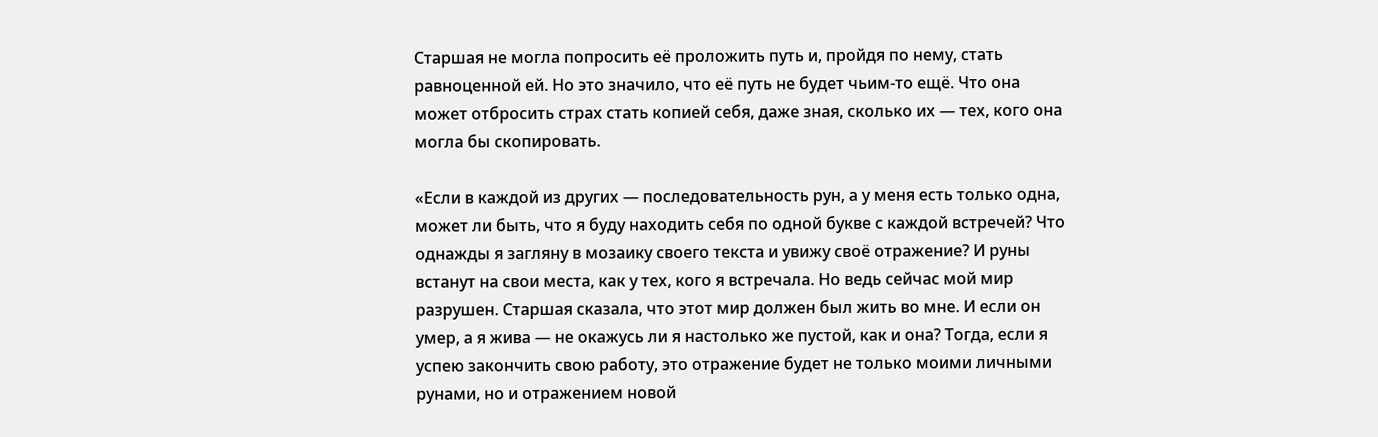Старшая не могла попросить её проложить путь и, пройдя по нему, стать равноценной ей. Но это значило, что её путь не будет чьим-то ещё. Что она может отбросить страх стать копией себя, даже зная, сколько их — тех, кого она могла бы скопировать.

«Если в каждой из других — последовательность рун, а у меня есть только одна, может ли быть, что я буду находить себя по одной букве с каждой встречей? Что однажды я загляну в мозаику своего текста и увижу своё отражение? И руны встанут на свои места, как у тех, кого я встречала. Но ведь сейчас мой мир разрушен. Старшая сказала, что этот мир должен был жить во мне. И если он умер, а я жива — не окажусь ли я настолько же пустой, как и она? Тогда, если я успею закончить свою работу, это отражение будет не только моими личными рунами, но и отражением новой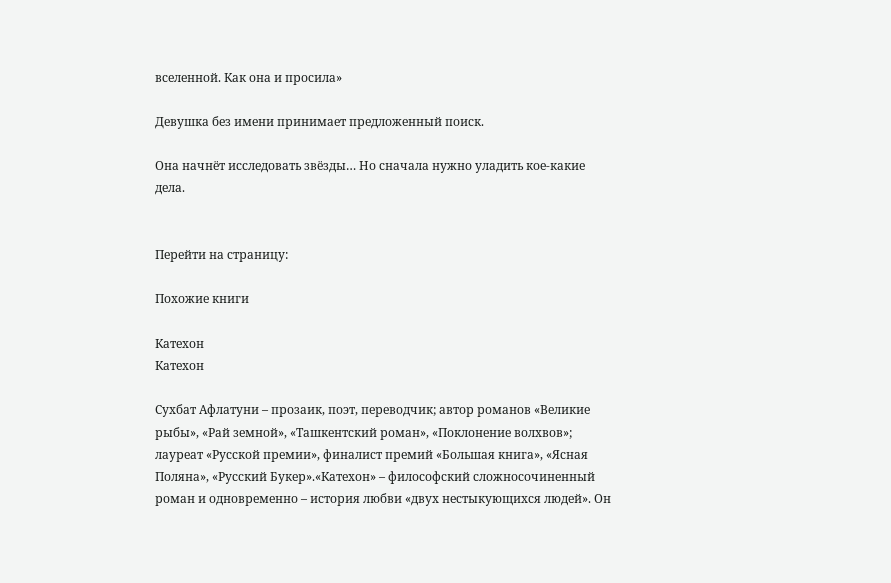вселенной. Как она и просила»

Девушка без имени принимает предложенный поиск.

Она начнёт исследовать звёзды… Но сначала нужно уладить кое-какие дела.


Перейти на страницу:

Похожие книги

Катехон
Катехон

Сухбат Афлатуни – прозаик, поэт, переводчик; автор романов «Великие рыбы», «Рай земной», «Ташкентский роман», «Поклонение волхвов»; лауреат «Русской премии», финалист премий «Большая книга», «Ясная Поляна», «Русский Букер».«Катехон» – философский сложносочиненный роман и одновременно – история любви «двух нестыкующихся людей». Он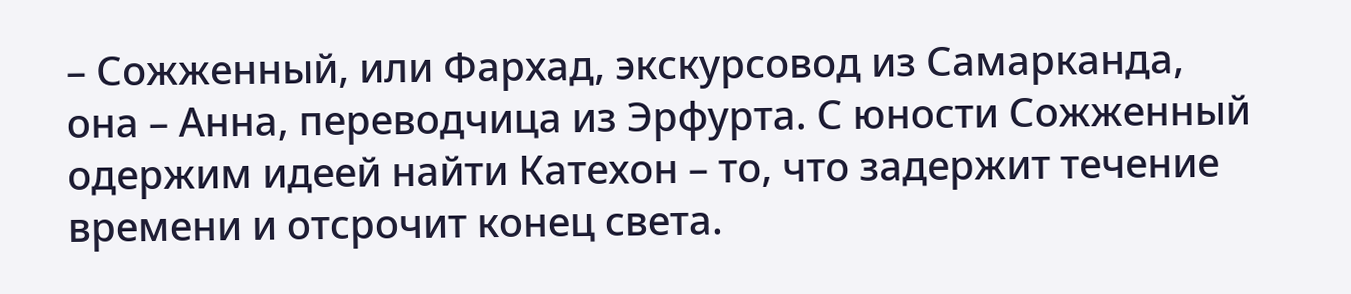– Сожженный, или Фархад, экскурсовод из Самарканда, она – Анна, переводчица из Эрфурта. С юности Сожженный одержим идеей найти Катехон – то, что задержит течение времени и отсрочит конец света.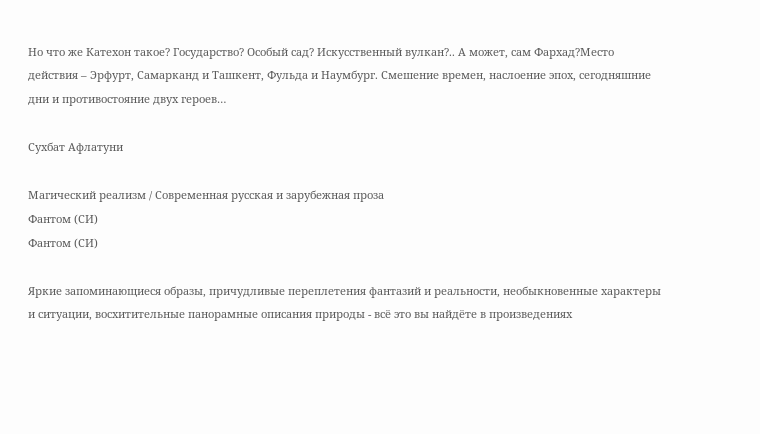Но что же Катехон такое? Государство? Особый сад? Искусственный вулкан?.. А может, сам Фархад?Место действия – Эрфурт, Самарканд и Ташкент, Фульда и Наумбург. Смешение времен, наслоение эпох, сегодняшние дни и противостояние двух героев…

Сухбат Афлатуни

Магический реализм / Современная русская и зарубежная проза
Фантом (СИ)
Фантом (СИ)

Яркие запоминающиеся образы, причудливые переплетения фантазий и реальности, необыкновенные характеры и ситуации, восхитительные панорамные описания природы - всё это вы найдёте в произведениях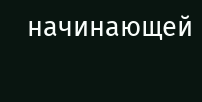начинающей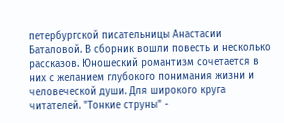петербургской писательницы Анастасии Баталовой. В сборник вошли повесть и несколько рассказов. Юношеский романтизм сочетается в них с желанием глубокого понимания жизни и человеческой души. Для широкого круга читателей. "Тонкие струны" -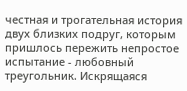честная и трогательная история двух близких подруг, которым пришлось пережить непростое испытание - любовный треугольник. Искрящаяся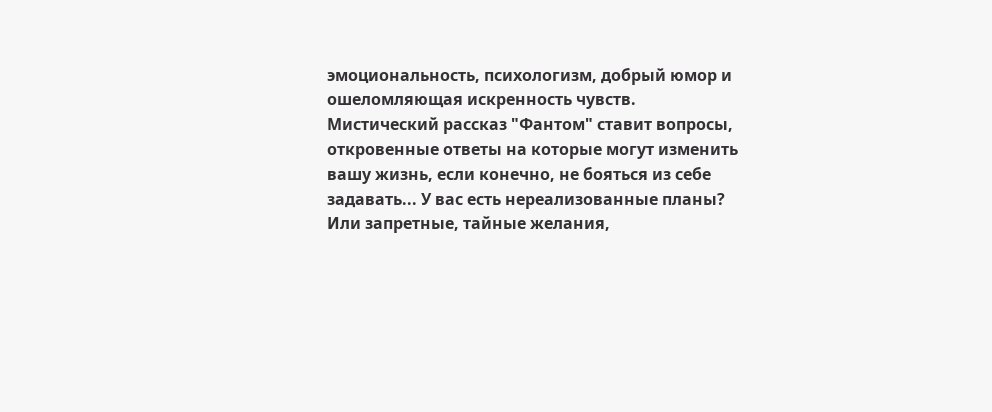эмоциональность, психологизм, добрый юмор и ошеломляющая искренность чувств.  Мистический рассказ "Фантом" ставит вопросы, откровенные ответы на которые могут изменить вашу жизнь, если конечно, не бояться из себе задавать... У вас есть нереализованные планы?  Или запретные, тайные желания,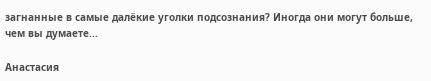загнанные в самые далёкие уголки подсознания? Иногда они могут больше, чем вы думаете...

Анастасия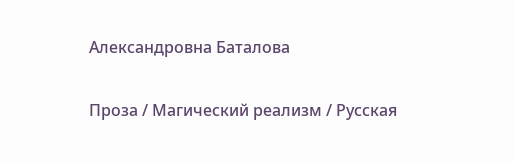Александровна Баталова

Проза / Магический реализм / Русская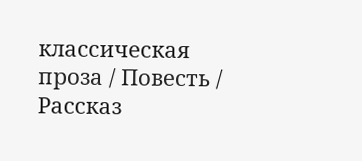классическая проза / Повесть / Рассказ